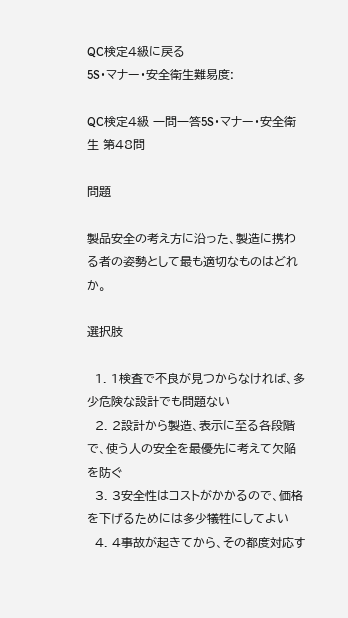QC検定4級に戻る
5S・マナー・安全衛生難易度:

QC検定4級 一問一答5S・マナー・安全衛生 第48問

問題

製品安全の考え方に沿った、製造に携わる者の姿勢として最も適切なものはどれか。

選択肢

  1. 1検査で不良が見つからなければ、多少危険な設計でも問題ない
  2. 2設計から製造、表示に至る各段階で、使う人の安全を最優先に考えて欠陥を防ぐ
  3. 3安全性はコストがかかるので、価格を下げるためには多少犠牲にしてよい
  4. 4事故が起きてから、その都度対応す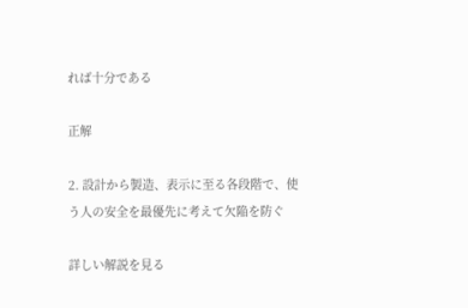れば十分である

正解

2. 設計から製造、表示に至る各段階で、使う人の安全を最優先に考えて欠陥を防ぐ

詳しい解説を見る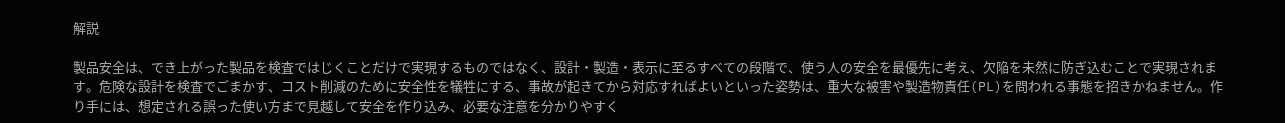解説

製品安全は、でき上がった製品を検査ではじくことだけで実現するものではなく、設計・製造・表示に至るすべての段階で、使う人の安全を最優先に考え、欠陥を未然に防ぎ込むことで実現されます。危険な設計を検査でごまかす、コスト削減のために安全性を犠牲にする、事故が起きてから対応すればよいといった姿勢は、重大な被害や製造物責任(PL)を問われる事態を招きかねません。作り手には、想定される誤った使い方まで見越して安全を作り込み、必要な注意を分かりやすく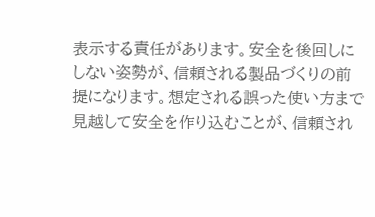表示する責任があります。安全を後回しにしない姿勢が、信頼される製品づくりの前提になります。想定される誤った使い方まで見越して安全を作り込むことが、信頼され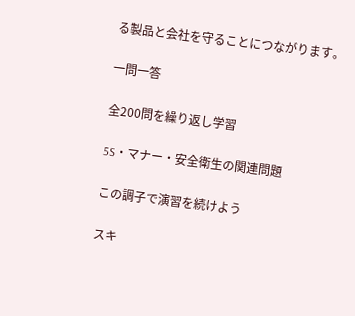る製品と会社を守ることにつながります。

一問一答

全200問を繰り返し学習

5S・マナー・安全衛生の関連問題

この調子で演習を続けよう

スキ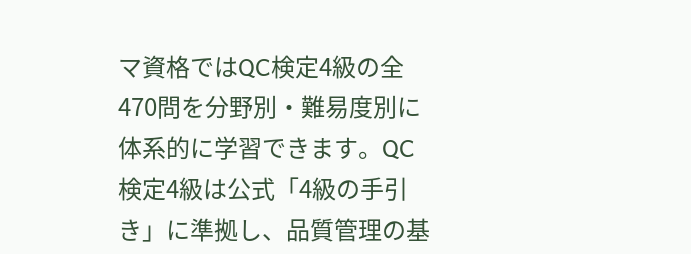マ資格ではQC検定4級の全470問を分野別・難易度別に体系的に学習できます。QC検定4級は公式「4級の手引き」に準拠し、品質管理の基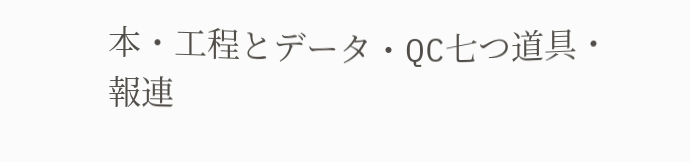本・工程とデータ・QC七つ道具・報連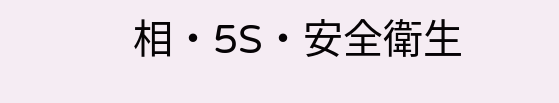相・5S・安全衛生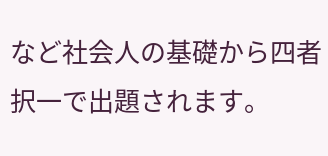など社会人の基礎から四者択一で出題されます。